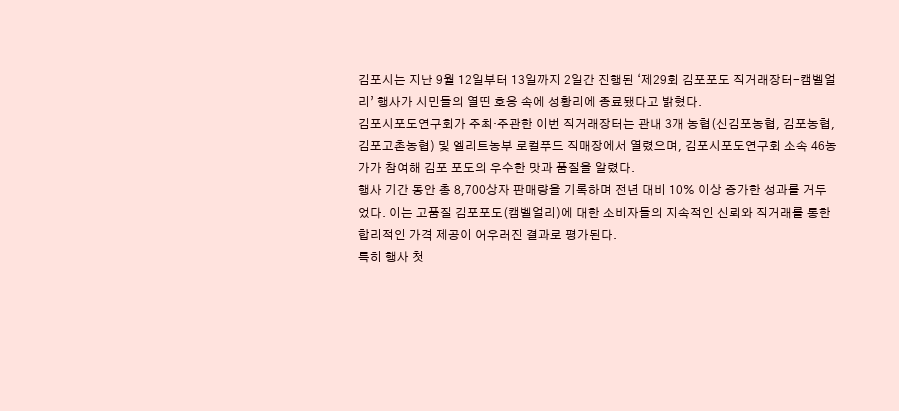김포시는 지난 9월 12일부터 13일까지 2일간 진행된 ‘제29회 김포포도 직거래장터-캠벨얼리’ 행사가 시민들의 열띤 호응 속에 성황리에 종료됐다고 밝혔다.
김포시포도연구회가 주최·주관한 이번 직거래장터는 관내 3개 농협(신김포농협, 김포농협, 김포고촌농협) 및 엘리트농부 로컬푸드 직매장에서 열렸으며, 김포시포도연구회 소속 46농가가 참여해 김포 포도의 우수한 맛과 품질을 알렸다.
행사 기간 동안 총 8,700상자 판매량을 기록하며 전년 대비 10% 이상 증가한 성과를 거두었다. 이는 고품질 김포포도(캠벨얼리)에 대한 소비자들의 지속적인 신뢰와 직거래를 통한 합리적인 가격 제공이 어우러진 결과로 평가된다.
특히 행사 첫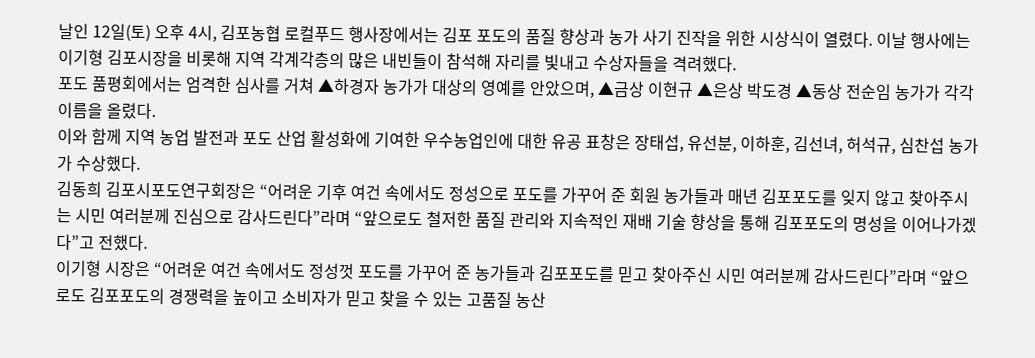날인 12일(토) 오후 4시, 김포농협 로컬푸드 행사장에서는 김포 포도의 품질 향상과 농가 사기 진작을 위한 시상식이 열렸다. 이날 행사에는 이기형 김포시장을 비롯해 지역 각계각층의 많은 내빈들이 참석해 자리를 빛내고 수상자들을 격려했다.
포도 품평회에서는 엄격한 심사를 거쳐 ▲하경자 농가가 대상의 영예를 안았으며, ▲금상 이현규 ▲은상 박도경 ▲동상 전순임 농가가 각각 이름을 올렸다.
이와 함께 지역 농업 발전과 포도 산업 활성화에 기여한 우수농업인에 대한 유공 표창은 장태섭, 유선분, 이하훈, 김선녀, 허석규, 심찬섭 농가가 수상했다.
김동희 김포시포도연구회장은 “어려운 기후 여건 속에서도 정성으로 포도를 가꾸어 준 회원 농가들과 매년 김포포도를 잊지 않고 찾아주시는 시민 여러분께 진심으로 감사드린다”라며 “앞으로도 철저한 품질 관리와 지속적인 재배 기술 향상을 통해 김포포도의 명성을 이어나가겠다”고 전했다.
이기형 시장은 “어려운 여건 속에서도 정성껏 포도를 가꾸어 준 농가들과 김포포도를 믿고 찾아주신 시민 여러분께 감사드린다”라며 “앞으로도 김포포도의 경쟁력을 높이고 소비자가 믿고 찾을 수 있는 고품질 농산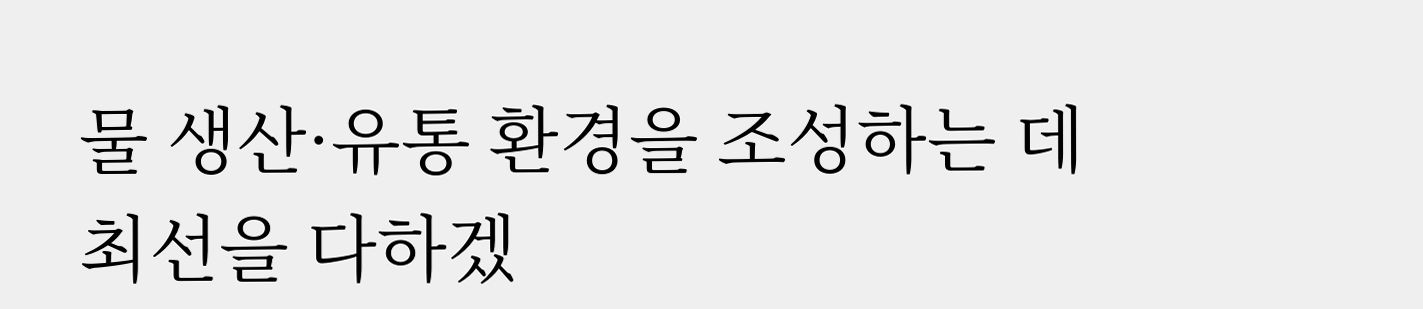물 생산·유통 환경을 조성하는 데 최선을 다하겠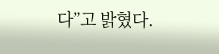다”고 밝혔다.